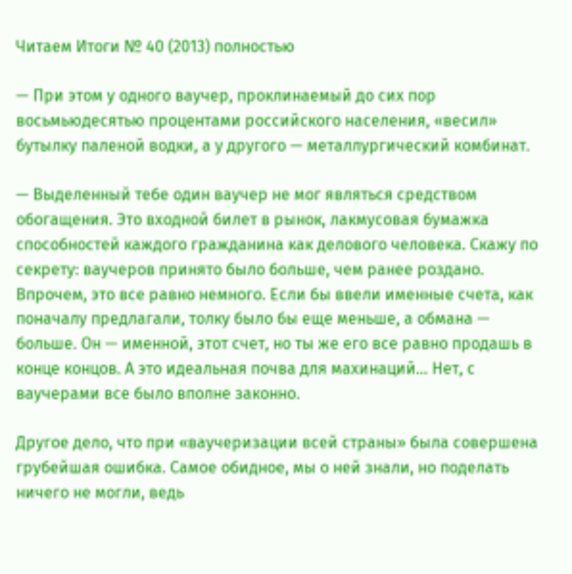Читаем Итоги № 40 (2013) полностью

— При этом у одного ваучер, проклинаемый до сих пор восьмьюдесятью процентами российского населения, «весил» бутылку паленой водки, а у другого — металлургический комбинат.

— Выделенный тебе один ваучер не мог являться средством обогащения. Это входной билет в рынок, лакмусовая бумажка способностей каждого гражданина как делового человека. Скажу по секрету: ваучеров принято было больше, чем ранее роздано. Впрочем, это все равно немного. Если бы ввели именные счета, как поначалу предлагали, толку было бы еще меньше, а обмана — больше. Он — именной, этот счет, но ты же его все равно продашь в конце концов. А это идеальная почва для махинаций… Нет, с ваучерами все было вполне законно.

Другое дело, что при «ваучеризации всей страны» была совершена грубейшая ошибка. Самое обидное, мы о ней знали, но поделать ничего не могли, ведь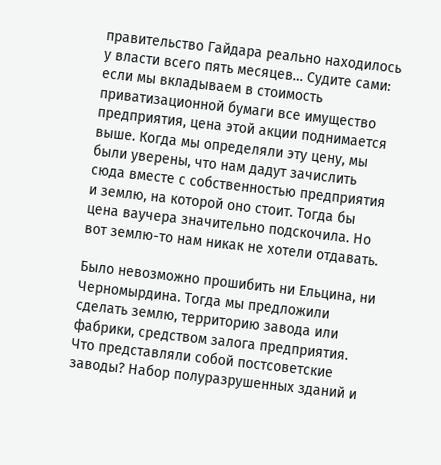правительство Гайдара реально находилось у власти всего пять месяцев… Судите сами: если мы вкладываем в стоимость приватизационной бумаги все имущество предприятия, цена этой акции поднимается выше. Когда мы определяли эту цену, мы были уверены, что нам дадут зачислить сюда вместе с собственностью предприятия и землю, на которой оно стоит. Тогда бы цена ваучера значительно подскочила. Но вот землю-то нам никак не хотели отдавать.

Было невозможно прошибить ни Ельцина, ни Черномырдина. Тогда мы предложили сделать землю, территорию завода или фабрики, средством залога предприятия. Что представляли собой постсоветские заводы? Набор полуразрушенных зданий и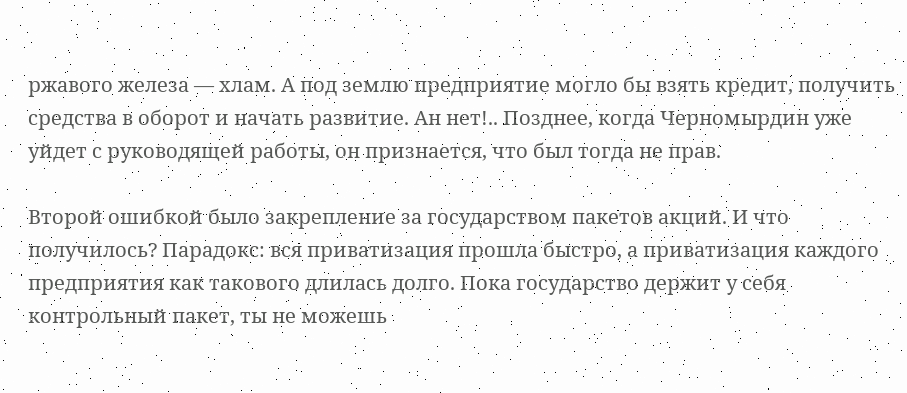ржавого железа — хлам. А под землю предприятие могло бы взять кредит, получить средства в оборот и начать развитие. Ан нет!.. Позднее, когда Черномырдин уже уйдет с руководящей работы, он признается, что был тогда не прав.

Второй ошибкой было закрепление за государством пакетов акций. И что получилось? Парадокс: вся приватизация прошла быстро, а приватизация каждого предприятия как такового длилась долго. Пока государство держит у себя контрольный пакет, ты не можешь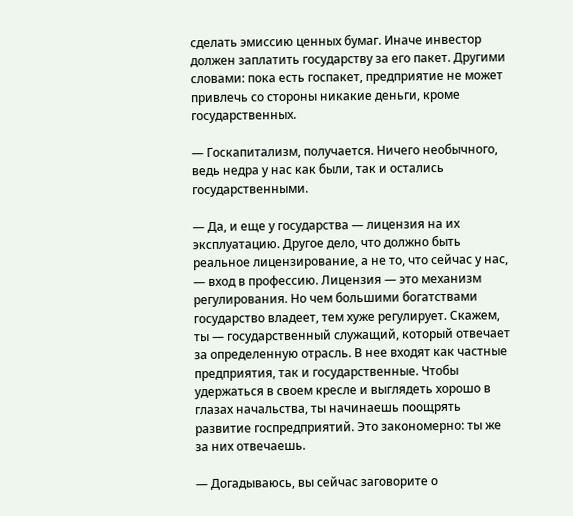сделать эмиссию ценных бумаг. Иначе инвестор должен заплатить государству за его пакет. Другими словами: пока есть госпакет, предприятие не может привлечь со стороны никакие деньги, кроме государственных.

— Госкапитализм, получается. Ничего необычного, ведь недра у нас как были, так и остались государственными.

— Да, и еще у государства — лицензия на их эксплуатацию. Другое дело, что должно быть реальное лицензирование, а не то, что сейчас у нас, — вход в профессию. Лицензия — это механизм регулирования. Но чем большими богатствами государство владеет, тем хуже регулирует. Скажем, ты — государственный служащий, который отвечает за определенную отрасль. В нее входят как частные предприятия, так и государственные. Чтобы удержаться в своем кресле и выглядеть хорошо в глазах начальства, ты начинаешь поощрять развитие госпредприятий. Это закономерно: ты же за них отвечаешь.

— Догадываюсь, вы сейчас заговорите о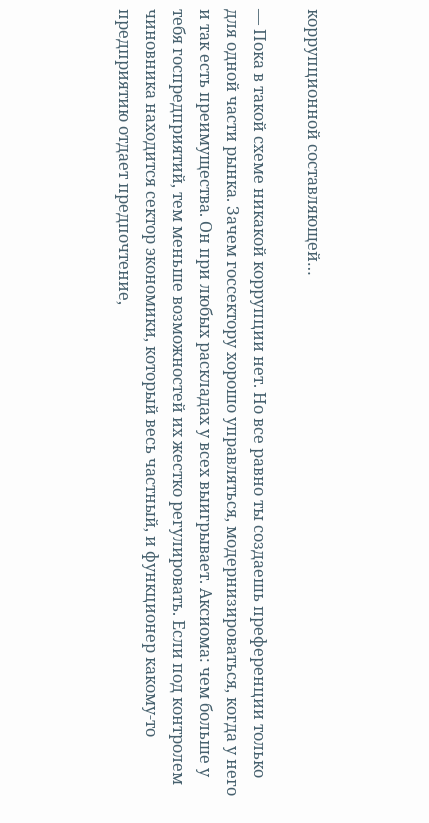коррупционной составляющей…

— Пока в такой схеме никакой коррупции нет. Но все равно ты создаешь преференции только для одной части рынка. Зачем госсектору хорошо управляться, модернизироваться, когда у него и так есть преимущества. Он при любых раскладах у всех выигрывает. Аксиома: чем больше у тебя госпредприятий, тем меньше возможностей их жестко регулировать. Если под контролем чиновника находится сектор экономики, который весь частный, и функционер какому-то предприятию отдает предпочтение,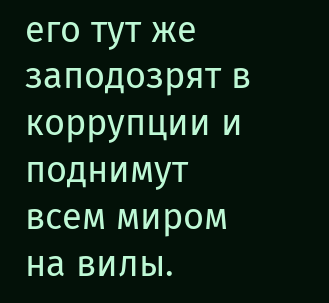его тут же заподозрят в коррупции и поднимут всем миром на вилы.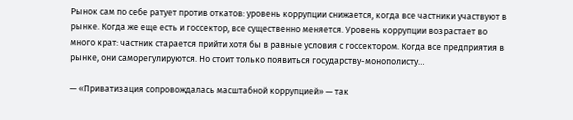Рынок сам по себе ратует против откатов: уровень коррупции снижается, когда все частники участвуют в рынке. Когда же еще есть и госсектор, все существенно меняется. Уровень коррупции возрастает во много крат: частник старается прийти хотя бы в равные условия с госсектором. Когда все предприятия в рынке, они саморегулируются. Но стоит только появиться государству-монополисту…

— «Приватизация сопровождалась масштабной коррупцией» — так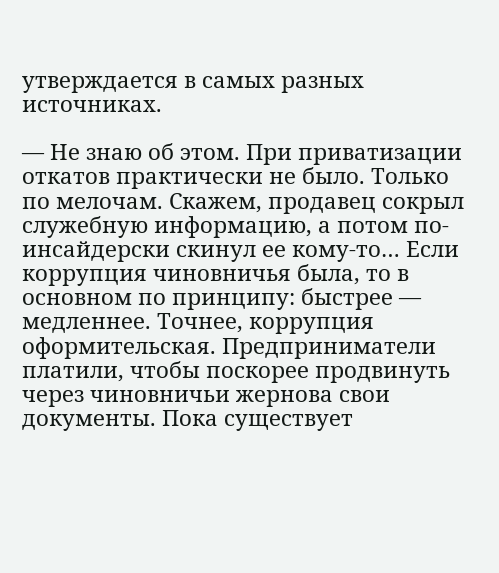утверждается в самых разных источниках.

— Не знаю об этом. При приватизации откатов практически не было. Только по мелочам. Скажем, продавец сокрыл служебную информацию, а потом по-инсайдерски скинул ее кому-то… Если коррупция чиновничья была, то в основном по принципу: быстрее — медленнее. Точнее, коррупция оформительская. Предприниматели платили, чтобы поскорее продвинуть через чиновничьи жернова свои документы. Пока существует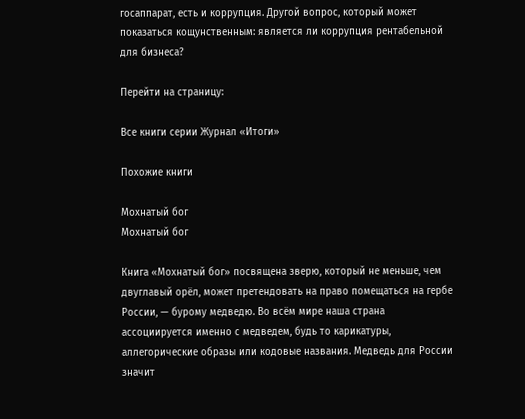госаппарат, есть и коррупция. Другой вопрос, который может показаться кощунственным: является ли коррупция рентабельной для бизнеса?

Перейти на страницу:

Все книги серии Журнал «Итоги»

Похожие книги

Мохнатый бог
Мохнатый бог

Книга «Мохнатый бог» посвящена зверю, который не меньше, чем двуглавый орёл, может претендовать на право помещаться на гербе России, — бурому медведю. Во всём мире наша страна ассоциируется именно с медведем, будь то карикатуры, аллегорические образы или кодовые названия. Медведь для России значит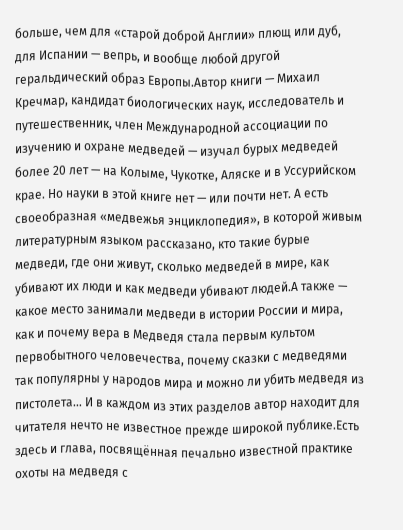больше, чем для «старой доброй Англии» плющ или дуб, для Испании — вепрь, и вообще любой другой геральдический образ Европы.Автор книги — Михаил Кречмар, кандидат биологических наук, исследователь и путешественник, член Международной ассоциации по изучению и охране медведей — изучал бурых медведей более 20 лет — на Колыме, Чукотке, Аляске и в Уссурийском крае. Но науки в этой книге нет — или почти нет. А есть своеобразная «медвежья энциклопедия», в которой живым литературным языком рассказано, кто такие бурые медведи, где они живут, сколько медведей в мире, как убивают их люди и как медведи убивают людей.А также — какое место занимали медведи в истории России и мира, как и почему вера в Медведя стала первым культом первобытного человечества, почему сказки с медведями так популярны у народов мира и можно ли убить медведя из пистолета… И в каждом из этих разделов автор находит для читателя нечто не известное прежде широкой публике.Есть здесь и глава, посвящённая печально известной практике охоты на медведя с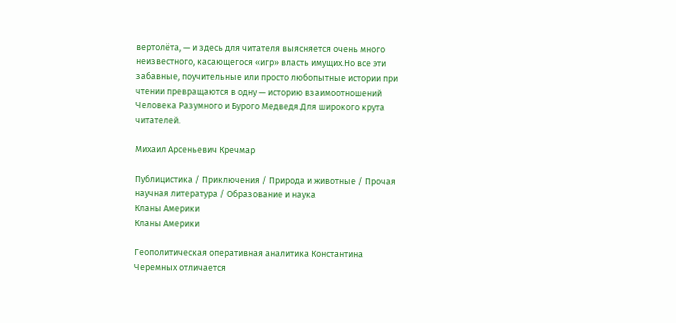вертолёта, — и здесь для читателя выясняется очень много неизвестного, касающегося «игр» власть имущих.Но все эти забавные, поучительные или просто любопытные истории при чтении превращаются в одну — историю взаимоотношений Человека Разумного и Бурого Медведя.Для широкого крута читателей.

Михаил Арсеньевич Кречмар

Публицистика / Приключения / Природа и животные / Прочая научная литература / Образование и наука
Кланы Америки
Кланы Америки

Геополитическая оперативная аналитика Константина Черемных отличается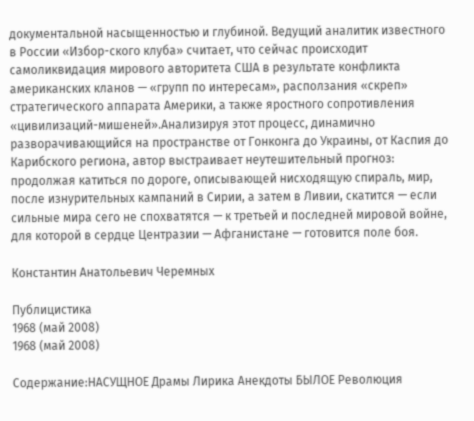документальной насыщенностью и глубиной. Ведущий аналитик известного в России «Избор-ского клуба» считает, что сейчас происходит самоликвидация мирового авторитета США в результате конфликта американских кланов — «групп по интересам», расползания «скреп» стратегического аппарата Америки, а также яростного сопротивления «цивилизаций-мишеней».Анализируя этот процесс, динамично разворачивающийся на пространстве от Гонконга до Украины, от Каспия до Карибского региона, автор выстраивает неутешительный прогноз: продолжая катиться по дороге, описывающей нисходящую спираль, мир, после изнурительных кампаний в Сирии, а затем в Ливии, скатится — если сильные мира сего не спохватятся — к третьей и последней мировой войне, для которой в сердце Центразии — Афганистане — готовится поле боя.

Константин Анатольевич Черемных

Публицистика
1968 (май 2008)
1968 (май 2008)

Содержание:НАСУЩНОЕ Драмы Лирика Анекдоты БЫЛОЕ Революция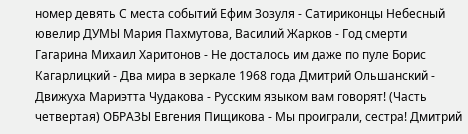номер девять С места событий Ефим Зозуля - Сатириконцы Небесный ювелир ДУМЫ Мария Пахмутова, Василий Жарков - Год смерти Гагарина Михаил Харитонов - Не досталось им даже по пуле Борис Кагарлицкий - Два мира в зеркале 1968 года Дмитрий Ольшанский - Движуха Мариэтта Чудакова - Русским языком вам говорят! (Часть четвертая) ОБРАЗЫ Евгения Пищикова - Мы проиграли, сестра! Дмитрий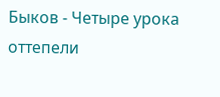Быков - Четыре урока оттепели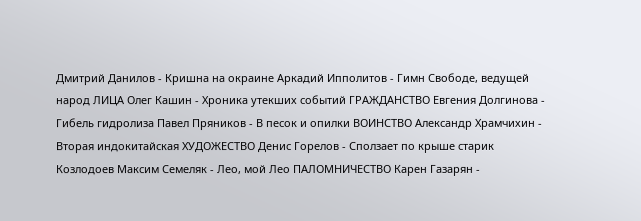Дмитрий Данилов - Кришна на окраине Аркадий Ипполитов - Гимн Свободе, ведущей народ ЛИЦА Олег Кашин - Хроника утекших событий ГРАЖДАНСТВО Евгения Долгинова - Гибель гидролиза Павел Пряников - В песок и опилки ВОИНСТВО Александр Храмчихин - Вторая индокитайская ХУДОЖЕСТВО Денис Горелов - Сползает по крыше старик Козлодоев Максим Семеляк - Лео, мой Лео ПАЛОМНИЧЕСТВО Карен Газарян -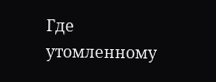Где утомленному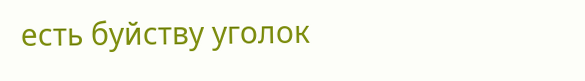есть буйству уголок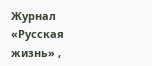Журнал «Русская жизнь» ,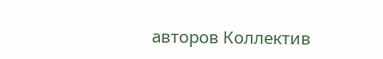авторов Коллектив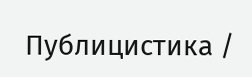Публицистика /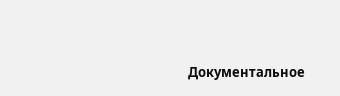Документальное